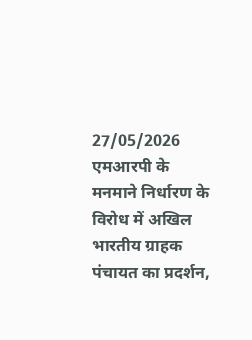27/05/2026
एमआरपी के मनमाने निर्धारण के विरोध में अखिल भारतीय ग्राहक पंचायत का प्रदर्शन,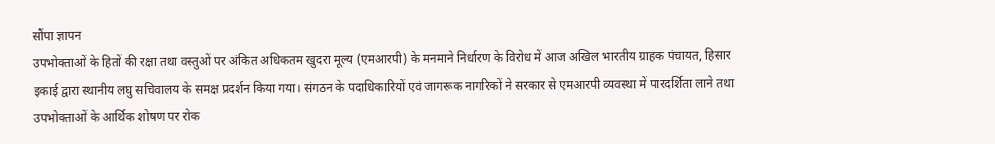सौंपा ज्ञापन
उपभोक्ताओं के हितों की रक्षा तथा वस्तुओं पर अंकित अधिकतम खुदरा मूल्य (एमआरपी) के मनमाने निर्धारण के विरोध में आज अखिल भारतीय ग्राहक पंचायत, हिसार इकाई द्वारा स्थानीय लघु सचिवालय के समक्ष प्रदर्शन किया गया। संगठन के पदाधिकारियों एवं जागरूक नागरिकों ने सरकार से एमआरपी व्यवस्था में पारदर्शिता लाने तथा उपभोक्ताओं के आर्थिक शोषण पर रोक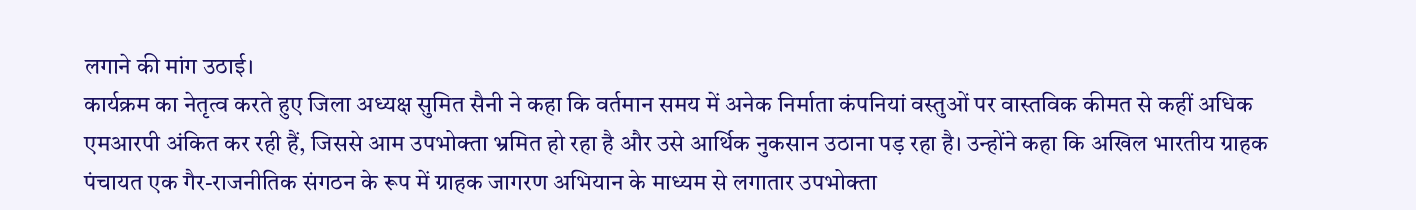लगाने की मांग उठाई।
कार्यक्रम का नेतृत्व करते हुए जिला अध्यक्ष सुमित सैनी ने कहा कि वर्तमान समय में अनेक निर्माता कंपनियां वस्तुओं पर वास्तविक कीमत से कहीं अधिक एमआरपी अंकित कर रही हैं, जिससे आम उपभोक्ता भ्रमित हो रहा है और उसे आर्थिक नुकसान उठाना पड़ रहा है। उन्होंने कहा कि अखिल भारतीय ग्राहक पंचायत एक गैर-राजनीतिक संगठन के रूप में ग्राहक जागरण अभियान के माध्यम से लगातार उपभोक्ता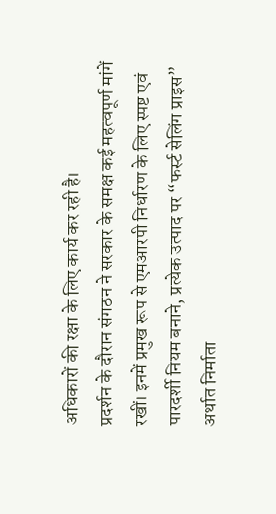अधिकारों की रक्षा के लिए कार्य कर रही है।
प्रदर्शन के दौरान संगठन ने सरकार के समक्ष कई महत्वपूर्ण मांगें रखीं। इनमें प्रमुख रूप से एमआरपी निर्धारण के लिए स्पष्ट एवं पारदर्शी नियम बनाने, प्रत्येक उत्पाद पर “फर्स्ट सेलिंग प्राइस” अर्थात निर्माता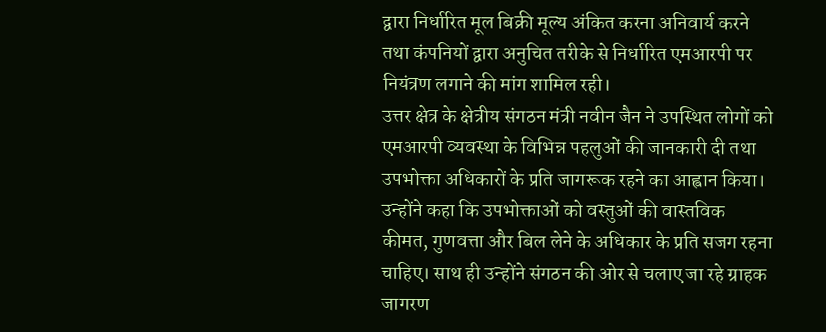द्वारा निर्धारित मूल बिक्री मूल्य अंकित करना अनिवार्य करने तथा कंपनियों द्वारा अनुचित तरीके से निर्धारित एमआरपी पर नियंत्रण लगाने की मांग शामिल रही।
उत्तर क्षेत्र के क्षेत्रीय संगठन मंत्री नवीन जैन ने उपस्थित लोगों को एमआरपी व्यवस्था के विभिन्न पहलुओं की जानकारी दी तथा उपभोक्ता अधिकारों के प्रति जागरूक रहने का आह्वान किया। उन्होंने कहा कि उपभोक्ताओं को वस्तुओं की वास्तविक कीमत, गुणवत्ता और बिल लेने के अधिकार के प्रति सजग रहना चाहिए। साथ ही उन्होंने संगठन की ओर से चलाए जा रहे ग्राहक जागरण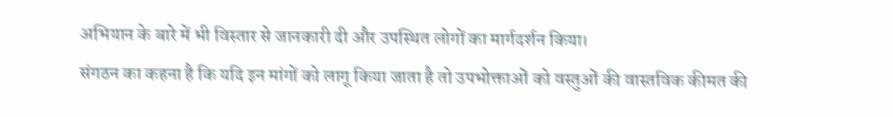अभियान के बारे में भी विस्तार से जानकारी दी और उपस्थित लोगों का मार्गदर्शन किया।
संगठन का कहना है कि यदि इन मांगों को लागू किया जाता है तो उपभोक्ताओं को वस्तुओं की वास्तविक कीमत की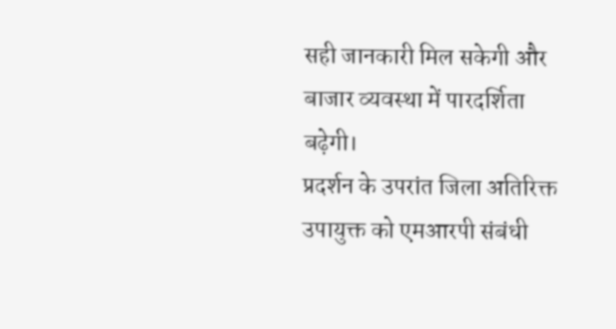सही जानकारी मिल सकेगी और बाजार व्यवस्था में पारदर्शिता बढ़ेगी।
प्रदर्शन के उपरांत जिला अतिरिक्त उपायुक्त को एमआरपी संबंधी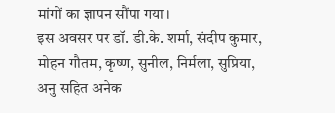मांगों का ज्ञापन सौंपा गया।
इस अवसर पर डॉ. डी.के. शर्मा, संदीप कुमार, मोहन गौतम, कृष्ण, सुनील, निर्मला, सुप्रिया, अनु सहित अनेक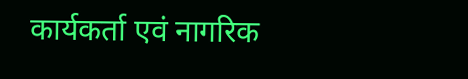कार्यकर्ता एवं नागरिक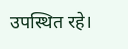उपस्थित रहे।